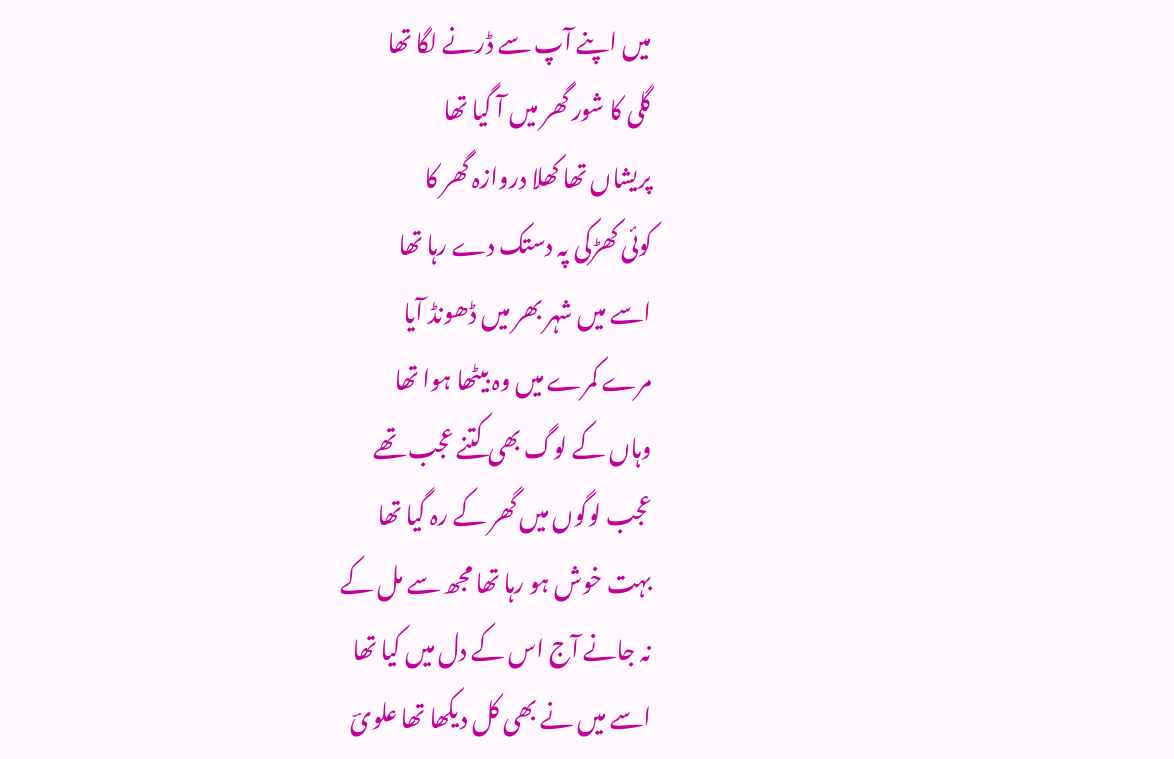میں اپنے آپ سے ڈرنے لگا تھا
گلی کا شور گھر میں آ گیا تھا
پریشاں تھا کھلا دروازہ گھر کا
کوئی کھڑکی پہ دستک دے رہا تھا
اسے میں شہر بھر میں ڈھونڈ آیا
مرے کمرے میں وہ بیٹھا ہوا تھا
وہاں کے لوگ بھی کتنے عجب تھے
عجب لوگوں میں گھر کے رہ گیا تھا
بہت خوش ہو رہا تھا مجھ سے مل کے
نہ جانے آج اس کے دل میں کیا تھا
اسے میں نے بھی کل دیکھا تھا علویؔ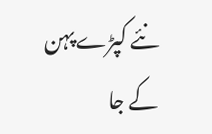نئے کپڑے پہن کے جا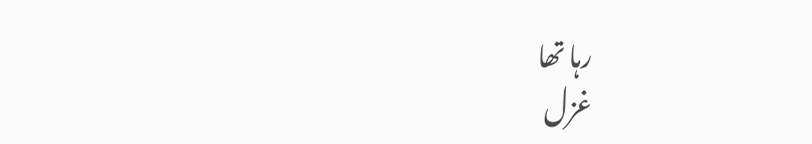رہا تھا
غزل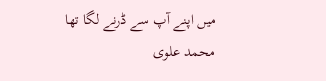میں اپنے آپ سے ڈرنے لگا تھا
محمد علوی